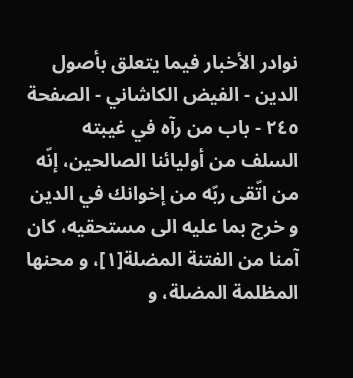نوادر الأخبار فيما يتعلق بأصول الدين - الفيض الكاشاني - الصفحة ٢٤٥ - باب من رآه في غيبته
السلف من أوليائنا الصالحين، إنّه من اتّقى ربّه من إخوانك في الدين و خرج بما عليه الى مستحقيه، كان آمنا من الفتنة المضلة[١]، و محنها المظلمة المضلة، و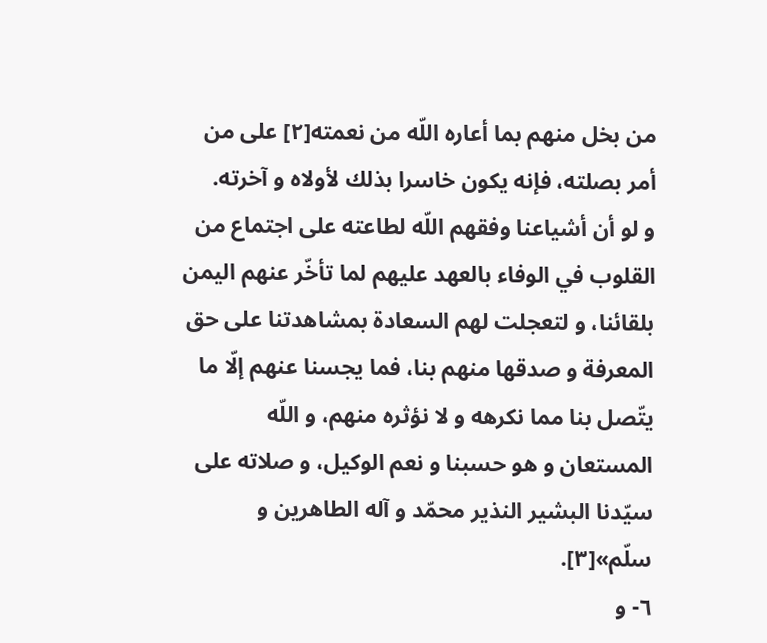من بخل منهم بما أعاره اللّه من نعمته[٢] على من أمر بصلته، فإنه يكون خاسرا بذلك لأولاه و آخرته.
و لو أن أشياعنا وفقهم اللّه لطاعته على اجتماع من القلوب في الوفاء بالعهد عليهم لما تأخّر عنهم اليمن بلقائنا، و لتعجلت لهم السعادة بمشاهدتنا على حق المعرفة و صدقها منهم بنا، فما يجسنا عنهم إلّا ما يتّصل بنا مما نكرهه و لا نؤثره منهم، و اللّه المستعان و هو حسبنا و نعم الوكيل، و صلاته على سيّدنا البشير النذير محمّد و آله الطاهرين و سلّم»[٣].
٦- و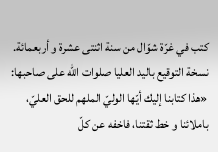كتب في غرّة شوّال من سنة اثنتى عشرة و أربعمائة. نسخة التوقيع باليد العليا صلوات اللّه على صاحبها: «هذا كتابنا إليك أيّها الوليّ الملهم للحق العليّ، باملائنا و خط ثقتنا، فاخفه عن كلّ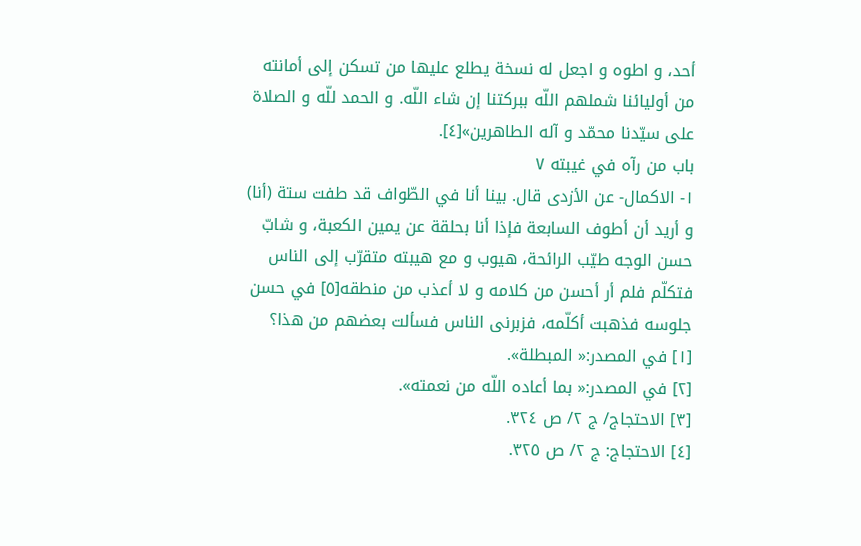أحد، و اطوه و اجعل له نسخة يطلع عليها من تسكن إلى أمانته من أوليائنا شملهم اللّه ببركتنا إن شاء اللّه. و الحمد للّه و الصلاة على سيّدنا محمّد و آله الطاهرين»[٤].
باب من رآه في غيبته ٧
١- الاكمال- عن الأزدى قال. بينا أنا في الطّواف قد طفت ستة (أنا) و أريد أن أطوف السابعة فإذا أنا بحلقة عن يمين الكعبة، و شابّ حسن الوجه طيّب الرائحة، هيوب و مع هيبته متقرّب إلى الناس فتكلّم فلم أر أحسن من كلامه و لا أعذب من منطقه[٥] في حسن جلوسه فذهبت أكلّمه، فزبرنى الناس فسألت بعضهم من هذا؟
[١] في المصدر:« المبطلة».
[٢] في المصدر:« بما أعاده اللّه من نعمته».
[٣] الاحتجاج/ ج ٢/ ص ٣٢٤.
[٤] الاحتجاج: ج ٢/ ص ٣٢٥.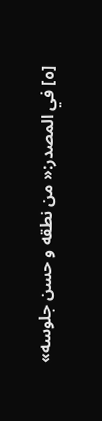[٥] في المصدر:« من نطقه و حسن جلوسه»